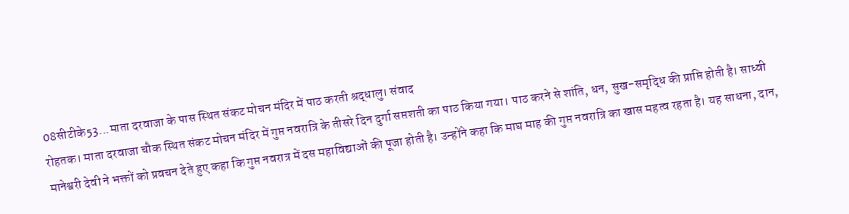08सीटीके53...माता दरवाजा के पास स्थित संकट मोचन मंदिर में पाठ करती श्रद्धालु। संवाद
रोहतक। माता दरवाजा चौक स्थित संकट मोचन मंदिर में गुप्त नवरात्रि के तीसरे दिन दुर्गा सप्तशती का पाठ किया गया। पाठ करने से शांति, धन, सुख-समृद्धि की प्राप्ति होती है। साध्वी मानेश्वरी देवी ने भक्तों को प्रवचन देते हुए कहा कि गुप्त नवरात्र में दस महाविद्याओं की पूजा होती है। उन्होंने कहा कि माघ माह की गुप्त नवरात्रि का खास महत्व रहता है। यह साधना, दान,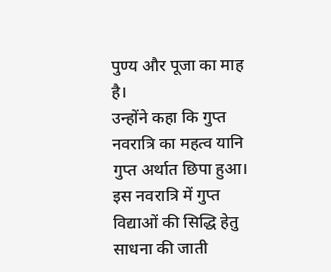पुण्य और पूजा का माह है।
उन्होंने कहा कि गुप्त नवरात्रि का महत्व यानि गुप्त अर्थात छिपा हुआ। इस नवरात्रि में गुप्त विद्याओं की सिद्धि हेतु साधना की जाती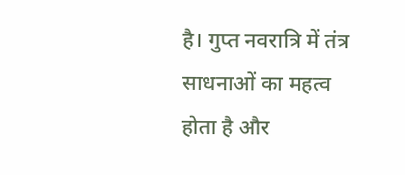है। गुप्त नवरात्रि में तंत्र साधनाओं का महत्व होता है और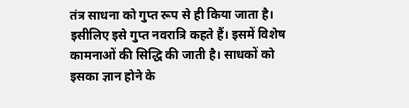तंत्र साधना को गुप्त रूप से ही किया जाता है। इसीलिए इसे गुप्त नवरात्रि कहते हैं। इसमें विशेष कामनाओं की सिद्धि की जाती है। साधकों को इसका ज्ञान होने के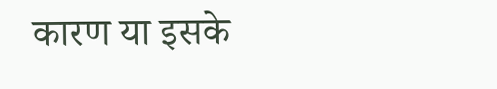कारण या इसके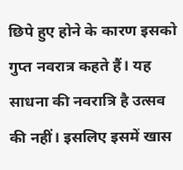छिपे हुए होने के कारण इसको गुप्त नवरात्र कहते हैं। यह साधना की नवरात्रि है उत्सव की नहीं। इसलिए इसमें खास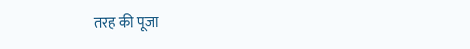तरह की पूजा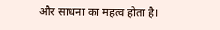और साधना का महत्व होता है।